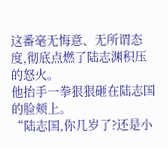这番毫无悔意、无所谓态度,彻底点燃了陆志渊积压的怒火。
他抬手一拳狠狠砸在陆志国的脸颊上。
“陆志国,你几岁了?还是小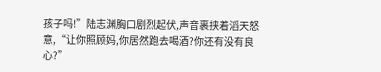孩子吗!”陆志渊胸口剧烈起伏,声音裹挟着滔天怒意,“让你照顾妈,你居然跑去喝酒?你还有没有良心?”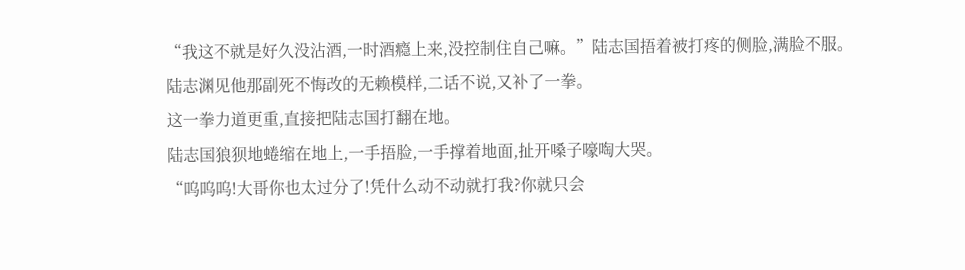“我这不就是好久没沾酒,一时酒瘾上来,没控制住自己嘛。”陆志国捂着被打疼的侧脸,满脸不服。
陆志渊见他那副死不悔改的无赖模样,二话不说,又补了一拳。
这一拳力道更重,直接把陆志国打翻在地。
陆志国狼狈地蜷缩在地上,一手捂脸,一手撑着地面,扯开嗓子嚎啕大哭。
“呜呜呜!大哥你也太过分了!凭什么动不动就打我?你就只会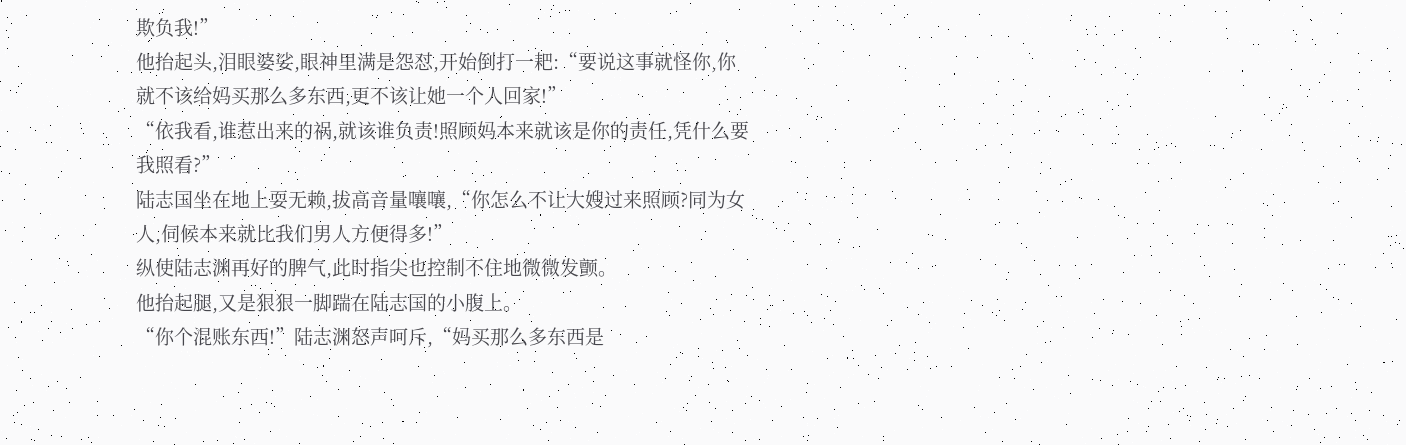欺负我!”
他抬起头,泪眼婆娑,眼神里满是怨怼,开始倒打一耙:“要说这事就怪你,你就不该给妈买那么多东西,更不该让她一个人回家!”
“依我看,谁惹出来的祸,就该谁负责!照顾妈本来就该是你的责任,凭什么要我照看?”
陆志国坐在地上耍无赖,拔高音量嚷嚷,“你怎么不让大嫂过来照顾?同为女人,伺候本来就比我们男人方便得多!”
纵使陆志渊再好的脾气,此时指尖也控制不住地微微发颤。
他抬起腿,又是狠狠一脚踹在陆志国的小腹上。
“你个混账东西!”陆志渊怒声呵斥,“妈买那么多东西是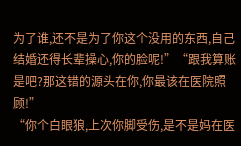为了谁,还不是为了你这个没用的东西,自己结婚还得长辈操心,你的脸呢!”“跟我算账是吧?那这错的源头在你,你最该在医院照顾!”
“你个白眼狼,上次你脚受伤,是不是妈在医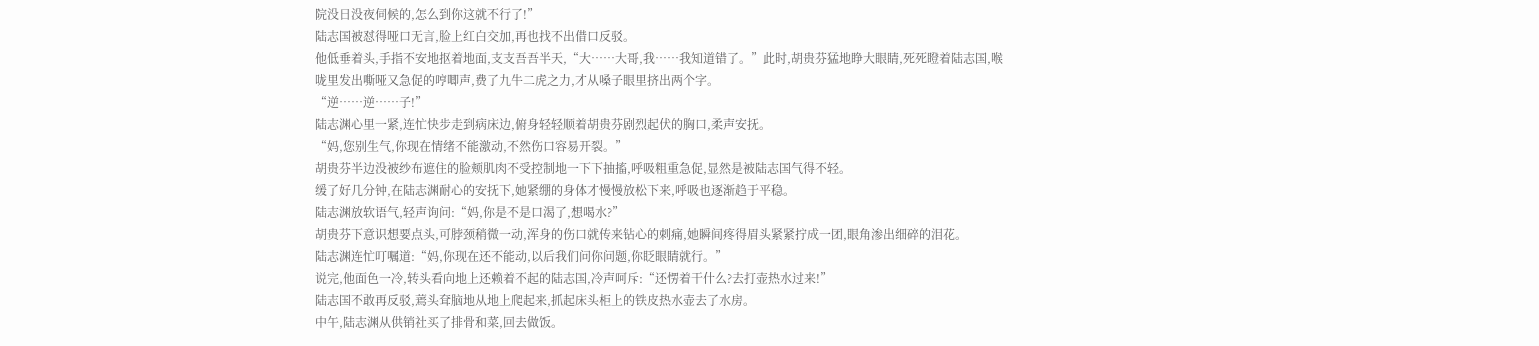院没日没夜伺候的,怎么到你这就不行了!”
陆志国被怼得哑口无言,脸上红白交加,再也找不出借口反驳。
他低垂着头,手指不安地抠着地面,支支吾吾半天,“大……大哥,我……我知道错了。”此时,胡贵芬猛地睁大眼睛,死死瞪着陆志国,喉咙里发出嘶哑又急促的哼唧声,费了九牛二虎之力,才从嗓子眼里挤出两个字。
“逆……逆……子!”
陆志渊心里一紧,连忙快步走到病床边,俯身轻轻顺着胡贵芬剧烈起伏的胸口,柔声安抚。
“妈,您别生气,你现在情绪不能激动,不然伤口容易开裂。”
胡贵芬半边没被纱布遮住的脸颊肌肉不受控制地一下下抽搐,呼吸粗重急促,显然是被陆志国气得不轻。
缓了好几分钟,在陆志渊耐心的安抚下,她紧绷的身体才慢慢放松下来,呼吸也逐渐趋于平稳。
陆志渊放软语气,轻声询问:“妈,你是不是口渴了,想喝水?”
胡贵芬下意识想要点头,可脖颈稍微一动,浑身的伤口就传来钻心的刺痛,她瞬间疼得眉头紧紧拧成一团,眼角渗出细碎的泪花。
陆志渊连忙叮嘱道:“妈,你现在还不能动,以后我们问你问题,你眨眼睛就行。”
说完,他面色一冷,转头看向地上还赖着不起的陆志国,冷声呵斥:“还愣着干什么?去打壶热水过来!”
陆志国不敢再反驳,蔫头耷脑地从地上爬起来,抓起床头柜上的铁皮热水壶去了水房。
中午,陆志渊从供销社买了排骨和菜,回去做饭。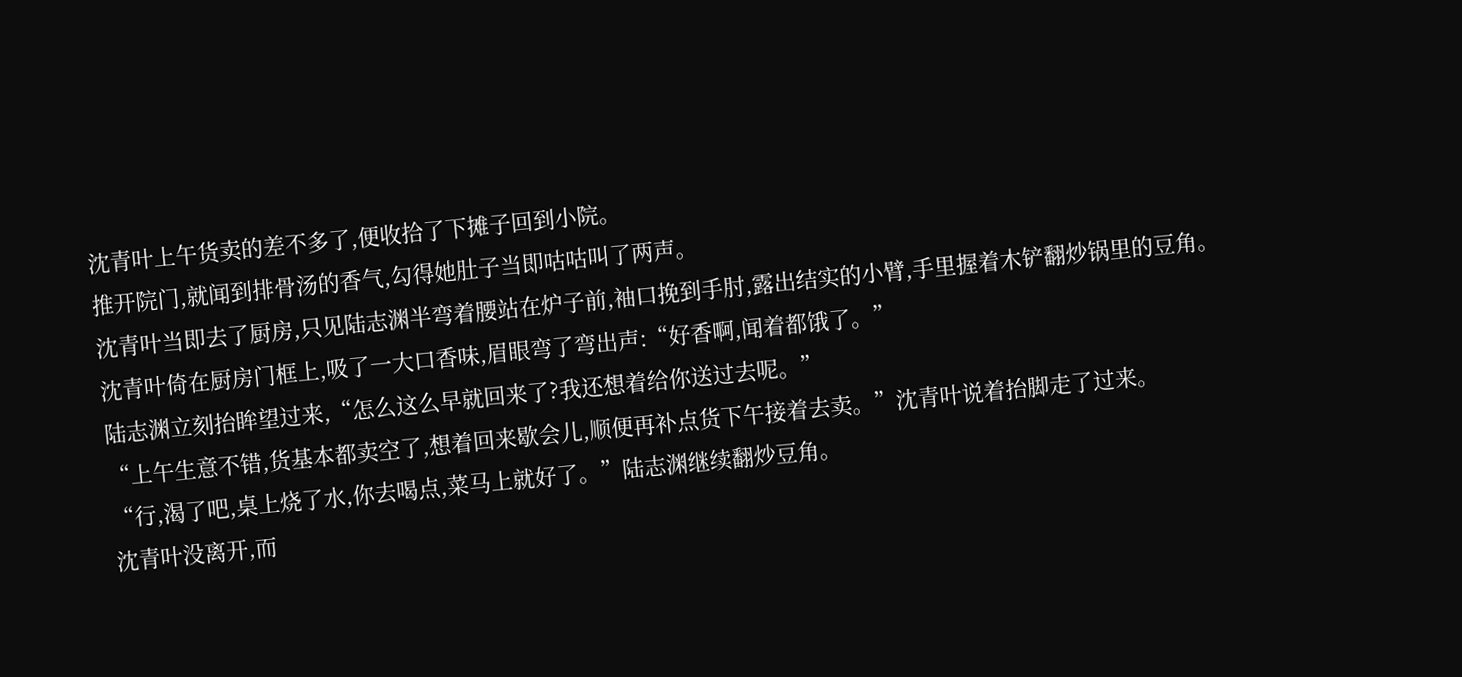沈青叶上午货卖的差不多了,便收拾了下摊子回到小院。
推开院门,就闻到排骨汤的香气,勾得她肚子当即咕咕叫了两声。
沈青叶当即去了厨房,只见陆志渊半弯着腰站在炉子前,袖口挽到手肘,露出结实的小臂,手里握着木铲翻炒锅里的豆角。
沈青叶倚在厨房门框上,吸了一大口香味,眉眼弯了弯出声:“好香啊,闻着都饿了。”
陆志渊立刻抬眸望过来,“怎么这么早就回来了?我还想着给你送过去呢。”
“上午生意不错,货基本都卖空了,想着回来歇会儿,顺便再补点货下午接着去卖。”沈青叶说着抬脚走了过来。
“行,渴了吧,桌上烧了水,你去喝点,菜马上就好了。”陆志渊继续翻炒豆角。
沈青叶没离开,而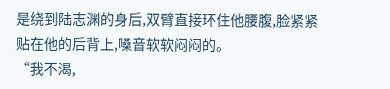是绕到陆志渊的身后,双臂直接环住他腰腹,脸紧紧贴在他的后背上,嗓音软软闷闷的。
“我不渴,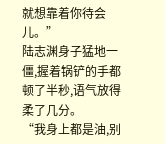就想靠着你待会儿。”
陆志渊身子猛地一僵,握着锅铲的手都顿了半秒,语气放得柔了几分。
“我身上都是油,别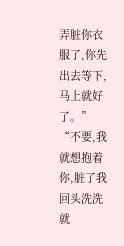弄脏你衣服了,你先出去等下,马上就好了。”
“不要,我就想抱着你,脏了我回头洗洗就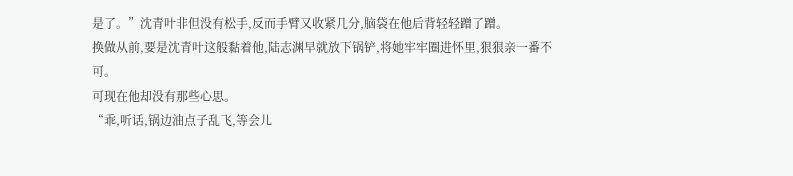是了。”沈青叶非但没有松手,反而手臂又收紧几分,脑袋在他后背轻轻蹭了蹭。
换做从前,要是沈青叶这般黏着他,陆志渊早就放下锅铲,将她牢牢圈进怀里,狠狠亲一番不可。
可现在他却没有那些心思。
“乖,听话,锅边油点子乱飞,等会儿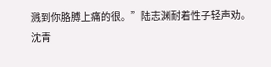溅到你胳膊上痛的很。”陆志渊耐着性子轻声劝。
沈青